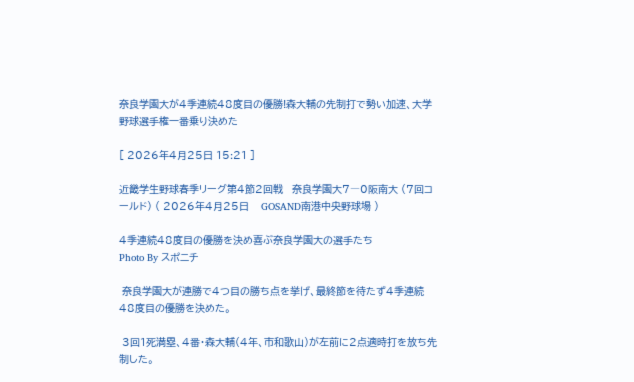奈良学園大が4季連続48度目の優勝!森大輔の先制打で勢い加速、大学野球選手権一番乗り決めた

[ 2026年4月25日 15:21 ]

近畿学生野球春季リーグ第4節2回戦   奈良学園大7―0阪南大 (7回コールド) ( 2026年4月25日    GOSAND南港中央野球場 )

4季連続48度目の優勝を決め喜ぶ奈良学園大の選手たち
Photo By スポニチ

 奈良学園大が連勝で4つ目の勝ち点を挙げ、最終節を待たず4季連続48度目の優勝を決めた。

 3回1死満塁、4番・森大輔(4年、市和歌山)が左前に2点適時打を放ち先制した。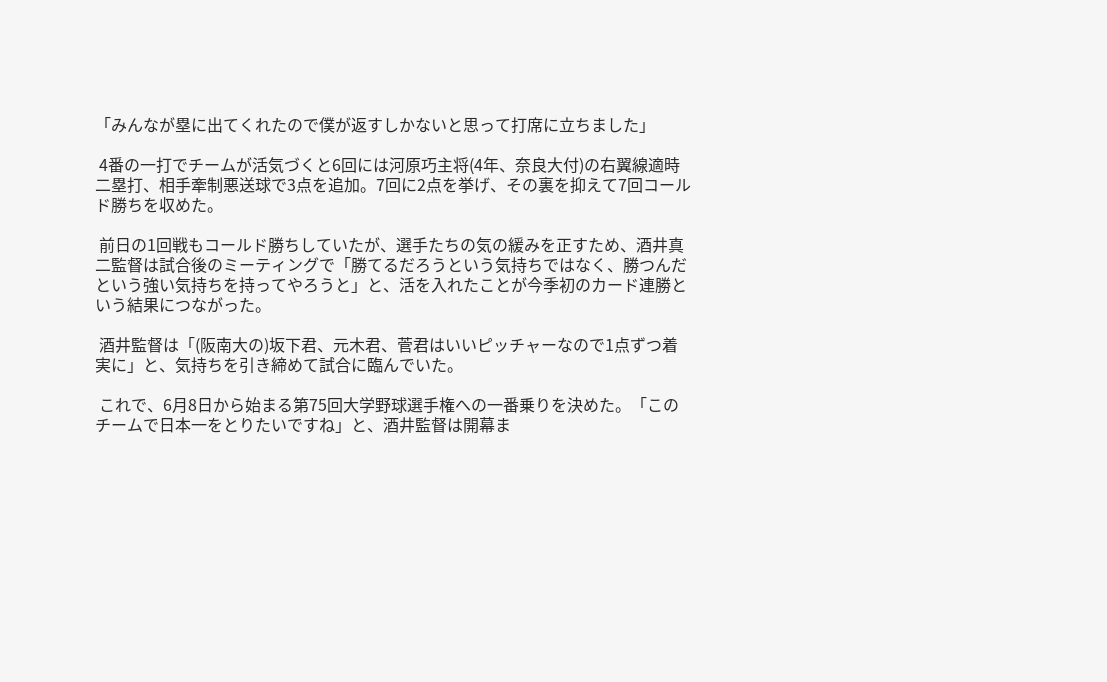「みんなが塁に出てくれたので僕が返すしかないと思って打席に立ちました」

 4番の一打でチームが活気づくと6回には河原巧主将(4年、奈良大付)の右翼線適時二塁打、相手牽制悪送球で3点を追加。7回に2点を挙げ、その裏を抑えて7回コールド勝ちを収めた。

 前日の1回戦もコールド勝ちしていたが、選手たちの気の緩みを正すため、酒井真二監督は試合後のミーティングで「勝てるだろうという気持ちではなく、勝つんだという強い気持ちを持ってやろうと」と、活を入れたことが今季初のカード連勝という結果につながった。

 酒井監督は「(阪南大の)坂下君、元木君、菅君はいいピッチャーなので1点ずつ着実に」と、気持ちを引き締めて試合に臨んでいた。

 これで、6月8日から始まる第75回大学野球選手権への一番乗りを決めた。「このチームで日本一をとりたいですね」と、酒井監督は開幕ま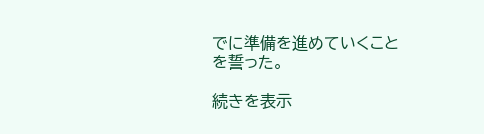でに準備を進めていくことを誓った。

続きを表示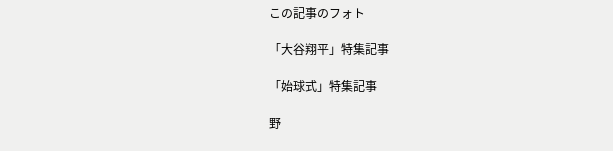この記事のフォト

「大谷翔平」特集記事

「始球式」特集記事

野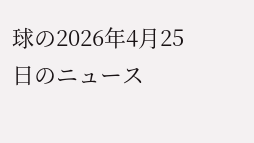球の2026年4月25日のニュース